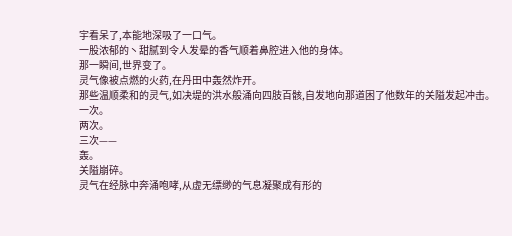宇看呆了,本能地深吸了一口气。
一股浓郁的丶甜腻到令人发晕的香气顺着鼻腔进入他的身体。
那一瞬间,世界变了。
灵气像被点燃的火药,在丹田中轰然炸开。
那些温顺柔和的灵气,如决堤的洪水般涌向四肢百骸,自发地向那道困了他数年的关隘发起冲击。
一次。
两次。
三次——
轰。
关隘崩碎。
灵气在经脉中奔涌咆哮,从虚无缥缈的气息凝聚成有形的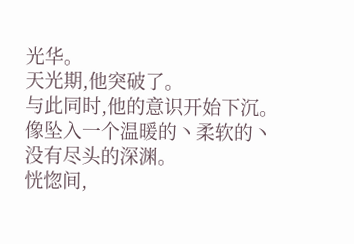光华。
天光期,他突破了。
与此同时,他的意识开始下沉。
像坠入一个温暖的丶柔软的丶没有尽头的深渊。
恍惚间,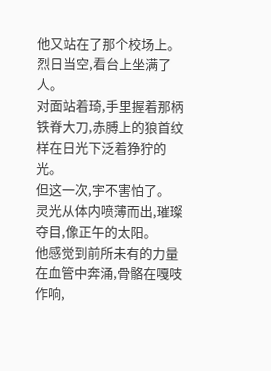他又站在了那个校场上。
烈日当空,看台上坐满了人。
对面站着琦,手里握着那柄铁脊大刀,赤膊上的狼首纹样在日光下泛着狰狞的光。
但这一次,宇不害怕了。
灵光从体内喷薄而出,璀璨夺目,像正午的太阳。
他感觉到前所未有的力量在血管中奔涌,骨骼在嘎吱作响,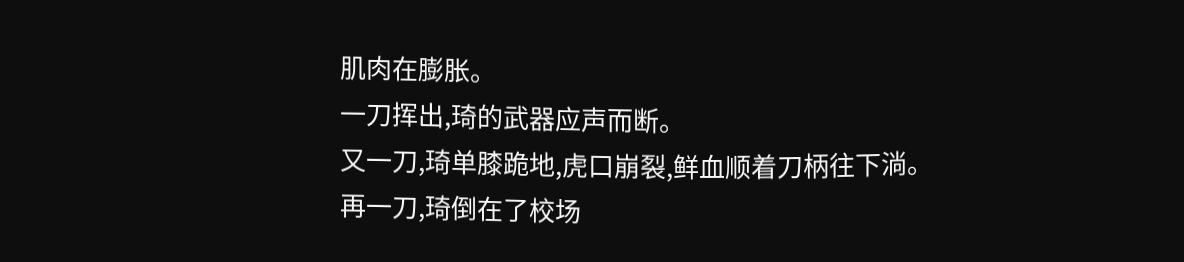肌肉在膨胀。
一刀挥出,琦的武器应声而断。
又一刀,琦单膝跪地,虎口崩裂,鲜血顺着刀柄往下淌。
再一刀,琦倒在了校场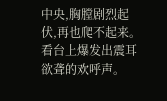中央,胸膛剧烈起伏,再也爬不起来。
看台上爆发出震耳欲聋的欢呼声。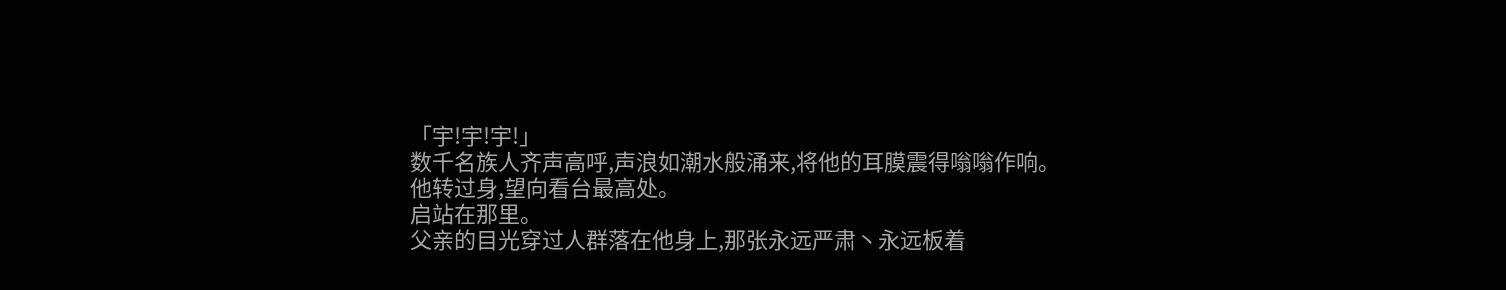「宇!宇!宇!」
数千名族人齐声高呼,声浪如潮水般涌来,将他的耳膜震得嗡嗡作响。
他转过身,望向看台最高处。
启站在那里。
父亲的目光穿过人群落在他身上,那张永远严肃丶永远板着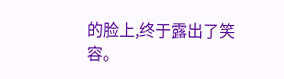的脸上,终于露出了笑容。